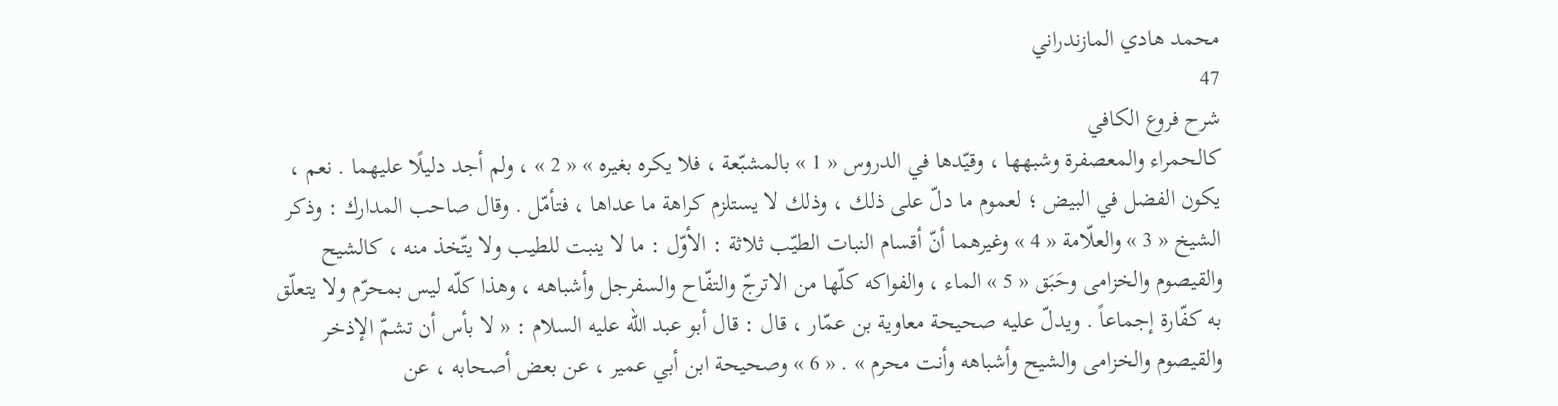محمد هادي المازندراني
47
شرح فروع الكافي
كالحمراء والمعصفرة وشبهها ، وقيّدها في الدروس « 1 » بالمشبّعة ، فلا يكره بغيره » « 2 » ، ولم أجد دليلًا عليهما . نعم ، يكون الفضل في البيض ؛ لعموم ما دلّ على ذلك ، وذلك لا يستلزم كراهة ما عداها ، فتأمّل . وقال صاحب المدارك : وذكر الشيخ « 3 » والعلّامة « 4 » وغيرهما أنّ أقسام النبات الطيّب ثلاثة : الأوّل : ما لا ينبت للطيب ولا يتّخذ منه ، كالشيح والقيصوم والخزامى وحَبَق « 5 » الماء ، والفواكه كلّها من الاترجّ والتفّاح والسفرجل وأشباهه ، وهذا كلّه ليس بمحرّم ولا يتعلّق به كفّارة إجماعاً . ويدلّ عليه صحيحة معاوية بن عمّار ، قال : قال أبو عبد اللّه عليه السلام : « لا بأس أن تشمّ الإذخر والقيصوم والخزامى والشيح وأشباهه وأنت محرم » . « 6 » وصحيحة ابن أبي عمير ، عن بعض أصحابه ، عن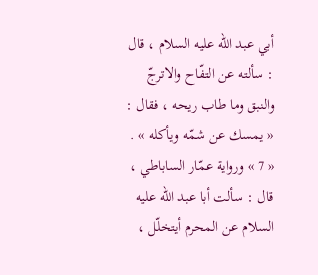أبي عبد اللّه عليه السلام ، قال : سألته عن التفّاح والاترجّ والنبق وما طاب ريحه ، فقال : « يمسك عن شمّه ويأكله » . « 7 » ورواية عمّار الساباطي ، قال : سألت أبا عبد اللّه عليه السلام عن المحرم أيتخلّل ،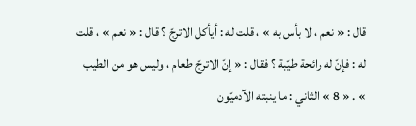قال : « نعم ، لا بأس به » ، قلت له : أيأكل الاترجّ ؟ قال : « نعم » ، قلت له : فإنّ له رائحة طيّبة ؟ فقال : « إنّ الاترجّ طعام ، وليس هو من الطيب » . « 8 » الثاني : ما ينبته الآدميّون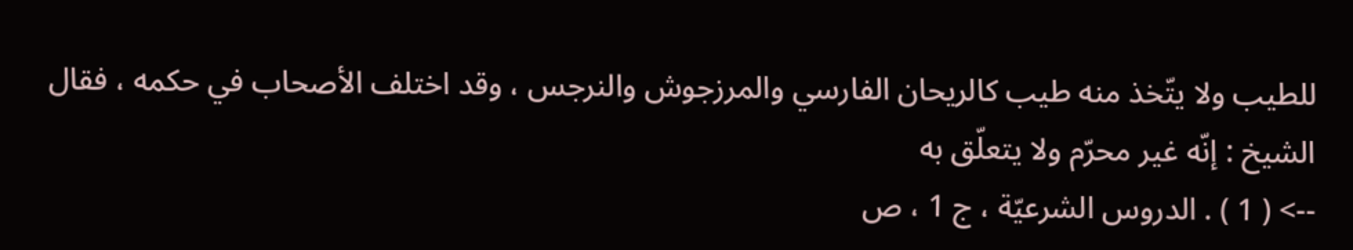للطيب ولا يتّخذ منه طيب كالريحان الفارسي والمرزجوش والنرجس ، وقد اختلف الأصحاب في حكمه ، فقال الشيخ : إنّه غير محرّم ولا يتعلّق به
--> ( 1 ) . الدروس الشرعيّة ، ج 1 ، ص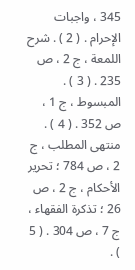345 ، واجبات الإحرام . ( 2 ) . شرح اللمعة ، ج 2 ، ص 235 . ( 3 ) . المبسوط ، ج 1 ، ص 352 . ( 4 ) . منتهى المطلب ، ج 2 ، ص 784 ؛ تحرير الأحكام ، ج 2 ، ص 26 ؛ تذكرة الفقهاء ، ج 7 ، ص 304 . ( 5 ) .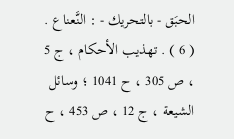الحبَق - بالتحريك - : النَّعناع . ( 6 ) . تهذيب الأحكام ، ج 5 ، ص 305 ، ح 1041 ؛ وسائل الشيعة ، ج 12 ، ص 453 ، ح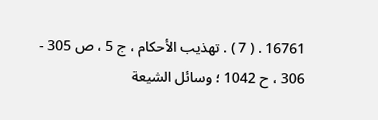16761 . ( 7 ) . تهذيب الأحكام ، ج 5 ، ص 305 - 306 ، ح 1042 ؛ وسائل الشيعة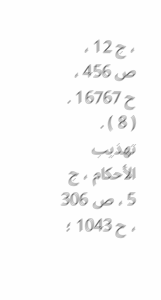، ج 12 ، ص 456 ، ح 16767 . ( 8 ) . تهذيب الأحكام ، ج 5 ، ص 306 ، ح 1043 ؛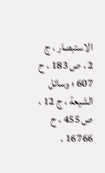الاستبصار ، ج 2 ، ص 183 ، ح 607 ؛ وسائل الشيعة ، ج 12 ، ص 455 ، ح 16766 .